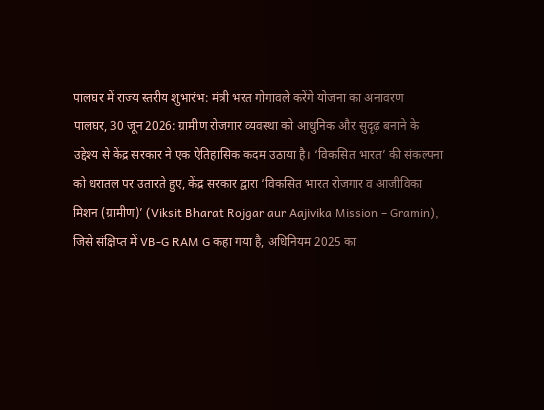पालघर में राज्य स्तरीय शुभारंभ: मंत्री भरत गोगावले करेंगे योजना का अनावरण
पालघर, 30 जून 2026: ग्रामीण रोजगार व्यवस्था को आधुनिक और सुदृढ़ बनाने के उद्देश्य से केंद्र सरकार ने एक ऐतिहासिक कदम उठाया है। ‘विकसित भारत’ की संकल्पना को धरातल पर उतारते हुए, केंद्र सरकार द्वारा ‘विकसित भारत रोजगार व आजीविका मिशन (ग्रामीण)’ (Viksit Bharat Rojgar aur Aajivika Mission – Gramin), जिसे संक्षिप्त में VB-G RAM G कहा गया है, अधिनियम 2025 का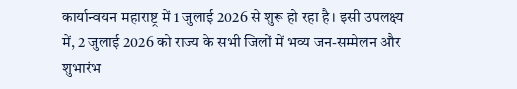कार्यान्वयन महाराष्ट्र में 1 जुलाई 2026 से शुरू हो रहा है। इसी उपलक्ष्य में, 2 जुलाई 2026 को राज्य के सभी जिलों में भव्य जन-सम्मेलन और शुभारंभ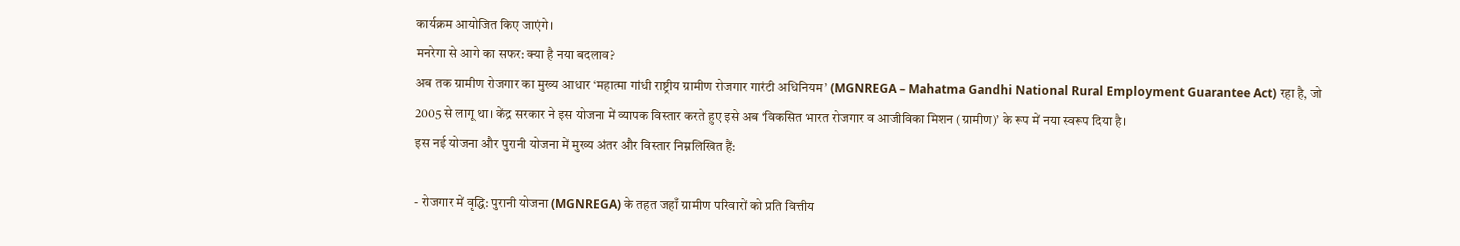कार्यक्रम आयोजित किए जाएंगे।
मनरेगा से आगे का सफर: क्या है नया बदलाव?
अब तक ग्रामीण रोजगार का मुख्य आधार ‘महात्मा गांधी राष्ट्रीय ग्रामीण रोजगार गारंटी अधिनियम’ (MGNREGA – Mahatma Gandhi National Rural Employment Guarantee Act) रहा है, जो 2005 से लागू था। केंद्र सरकार ने इस योजना में व्यापक विस्तार करते हुए इसे अब ‘विकसित भारत रोजगार व आजीविका मिशन (ग्रामीण)’ के रूप में नया स्वरूप दिया है।
इस नई योजना और पुरानी योजना में मुख्य अंतर और विस्तार निम्नलिखित हैं:

- रोजगार में वृद्धि: पुरानी योजना (MGNREGA) के तहत जहाँ ग्रामीण परिवारों को प्रति वित्तीय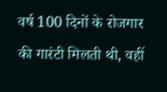वर्ष 100 दिनों के रोजगार की गारंटी मिलती थी, वहीं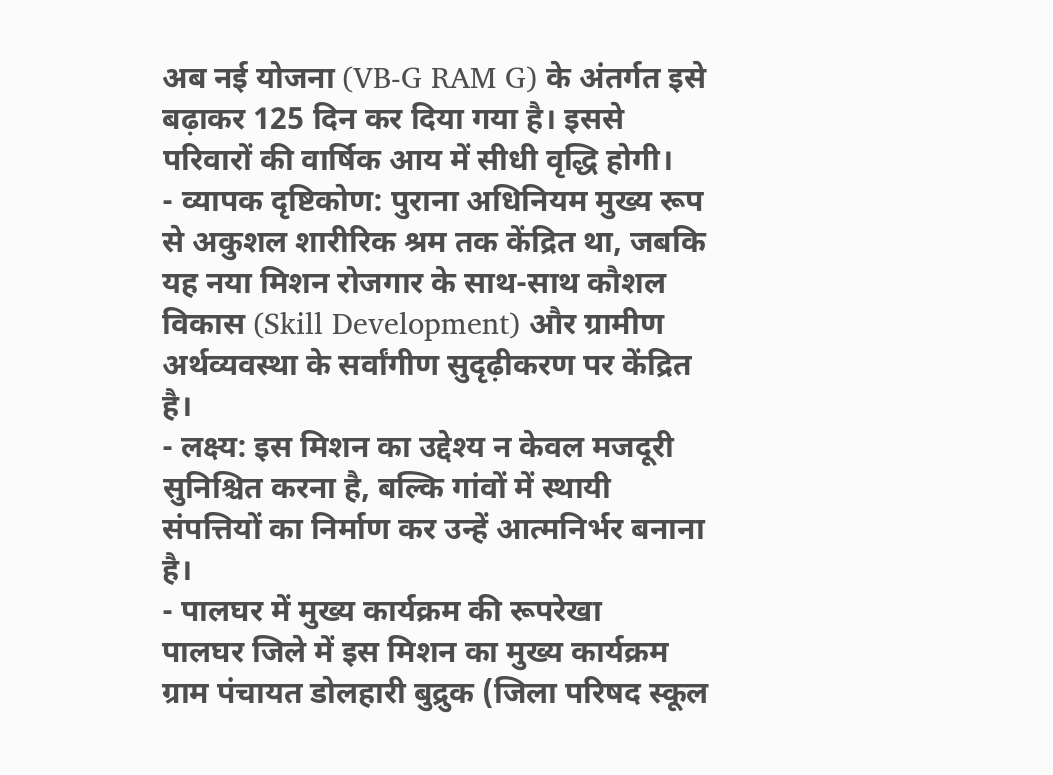अब नई योजना (VB-G RAM G) के अंतर्गत इसे बढ़ाकर 125 दिन कर दिया गया है। इससे परिवारों की वार्षिक आय में सीधी वृद्धि होगी।
- व्यापक दृष्टिकोण: पुराना अधिनियम मुख्य रूप से अकुशल शारीरिक श्रम तक केंद्रित था, जबकि यह नया मिशन रोजगार के साथ-साथ कौशल विकास (Skill Development) और ग्रामीण अर्थव्यवस्था के सर्वांगीण सुदृढ़ीकरण पर केंद्रित है।
- लक्ष्य: इस मिशन का उद्देश्य न केवल मजदूरी सुनिश्चित करना है, बल्कि गांवों में स्थायी संपत्तियों का निर्माण कर उन्हें आत्मनिर्भर बनाना है।
- पालघर में मुख्य कार्यक्रम की रूपरेखा
पालघर जिले में इस मिशन का मुख्य कार्यक्रम ग्राम पंचायत डोलहारी बुद्रुक (जिला परिषद स्कूल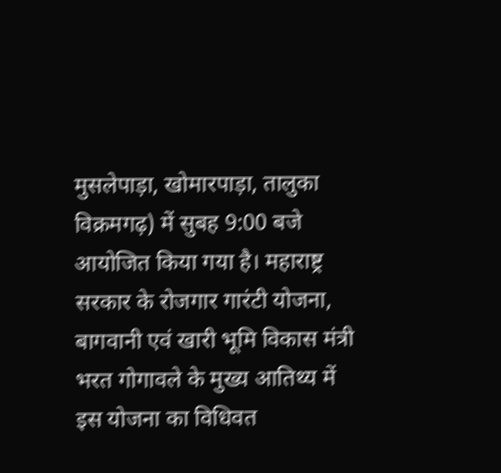मुसलेपाड़ा, खोमारपाड़ा, तालुका विक्रमगढ़) में सुबह 9:00 बजे आयोजित किया गया है। महाराष्ट्र सरकार के रोजगार गारंटी योजना, बागवानी एवं खारी भूमि विकास मंत्री भरत गोगावले के मुख्य आतिथ्य में इस योजना का विधिवत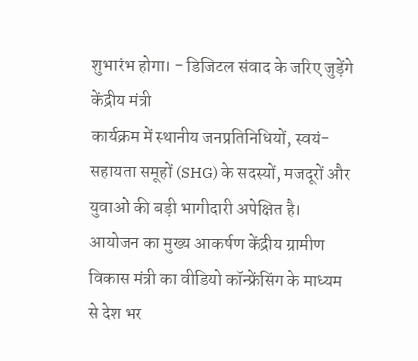शुभारंभ होगा। - डिजिटल संवाद के जरिए जुड़ेंगे केंद्रीय मंत्री
कार्यक्रम में स्थानीय जनप्रतिनिधियों, स्वयं-सहायता समूहों (SHG) के सदस्यों, मजदूरों और युवाओं की बड़ी भागीदारी अपेक्षित है। आयोजन का मुख्य आकर्षण केंद्रीय ग्रामीण विकास मंत्री का वीडियो कॉन्फ्रेंसिंग के माध्यम से देश भर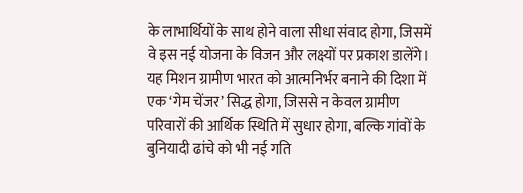के लाभार्थियों के साथ होने वाला सीधा संवाद होगा, जिसमें वे इस नई योजना के विजन और लक्ष्यों पर प्रकाश डालेंगे।
यह मिशन ग्रामीण भारत को आत्मनिर्भर बनाने की दिशा में एक ‘गेम चेंजर’ सिद्ध होगा, जिससे न केवल ग्रामीण परिवारों की आर्थिक स्थिति में सुधार होगा, बल्कि गांवों के बुनियादी ढांचे को भी नई गति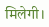मिलेगी।